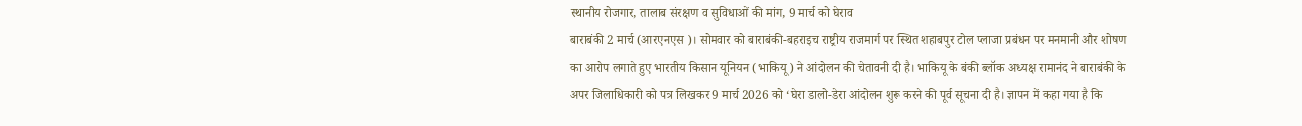स्थानीय रोजगार, तालाब संरक्षण व सुविधाओं की मांग, 9 मार्च को घेराव
बाराबंकी 2 मार्च (आरएनएस )। सोमवार को बाराबंकी-बहराइच राष्ट्रीय राजमार्ग पर स्थित शहाबपुर टोल प्लाजा प्रबंधन पर मनमानी और शोषण का आरोप लगाते हुए भारतीय किसान यूनियन (भाकियू) ने आंदोलन की चेतावनी दी है। भाकियू के बंकी ब्लॉक अध्यक्ष रामानंद ने बाराबंकी के अपर जिलाधिकारी को पत्र लिखकर 9 मार्च 2026 को ‘घेरा डालो-डेरा आंदोलन शुरू करने की पूर्व सूचना दी है। ज्ञापन में कहा गया है कि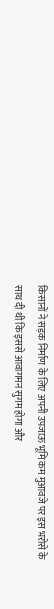किसानों ने सड़क निर्माण के लिए अपनी उपजाऊ भूमि कम मुआवजे पर इस भरोसे के साथ दी थी कि इससे आवागमन सुगम होगा और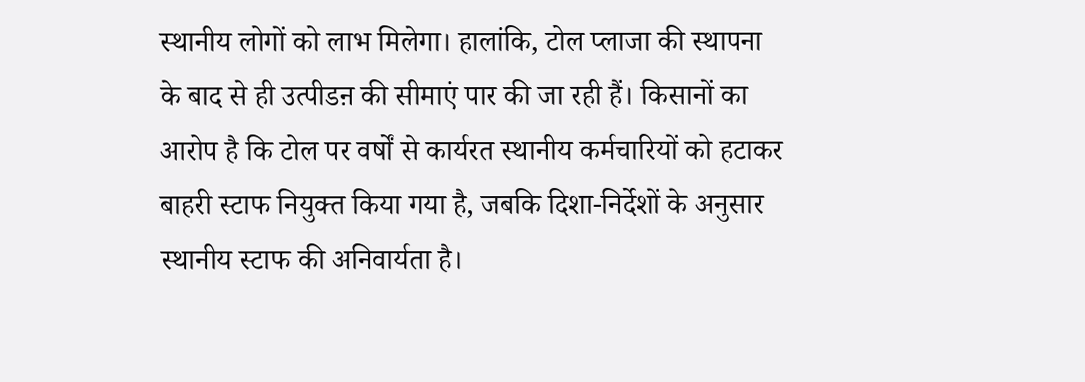स्थानीय लोगों को लाभ मिलेगा। हालांकि, टोल प्लाजा की स्थापना के बाद से ही उत्पीडऩ की सीमाएं पार की जा रही हैं। किसानों का आरोप है कि टोल पर वर्षों से कार्यरत स्थानीय कर्मचारियों को हटाकर बाहरी स्टाफ नियुक्त किया गया है, जबकि दिशा-निर्देशों के अनुसार स्थानीय स्टाफ की अनिवार्यता है।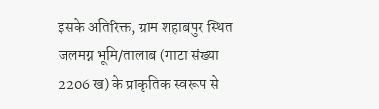इसके अतिरिक्त, ग्राम शहाबपुर स्थित जलमग्न भूमि/तालाब (गाटा संख्या 2206 ख) के प्राकृतिक स्वरूप से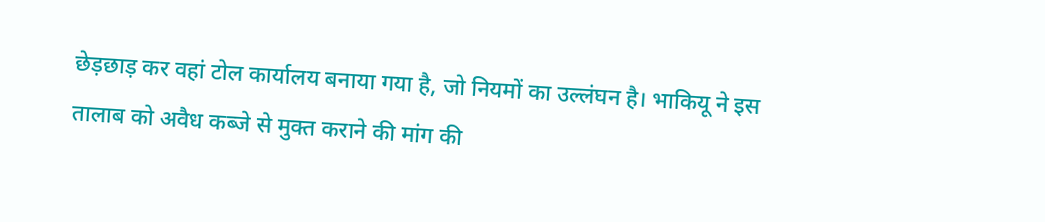छेड़छाड़ कर वहां टोल कार्यालय बनाया गया है, जो नियमों का उल्लंघन है। भाकियू ने इस तालाब को अवैध कब्जे से मुक्त कराने की मांग की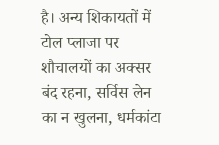है। अन्य शिकायतों में टोल प्लाजा पर शौचालयों का अक्सर बंद रहना, सर्विस लेन का न खुलना, धर्मकांटा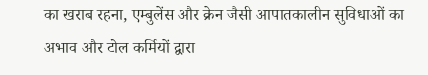का खराब रहना, एम्बुलेंस और क्रेन जैसी आपातकालीन सुविधाओं का अभाव और टोल कर्मियों द्वारा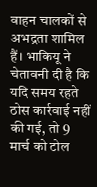वाहन चालकों से अभद्रता शामिल हैं। भाकियू ने चेतावनी दी है कि यदि समय रहते ठोस कार्रवाई नहीं की गई, तो 9 मार्च को टोल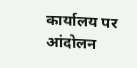कार्यालय पर आंदोलन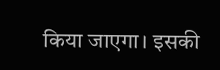किया जाएगा। इसकी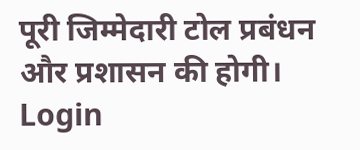पूरी जिम्मेदारी टोल प्रबंधन और प्रशासन की होगी।
Login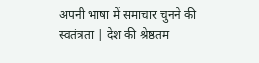अपनी भाषा में समाचार चुनने की स्वतंत्रता | देश की श्रेष्ठतम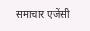समाचार एजेंसी